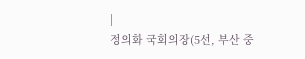|
정의화 국회의장(5선, 부산 중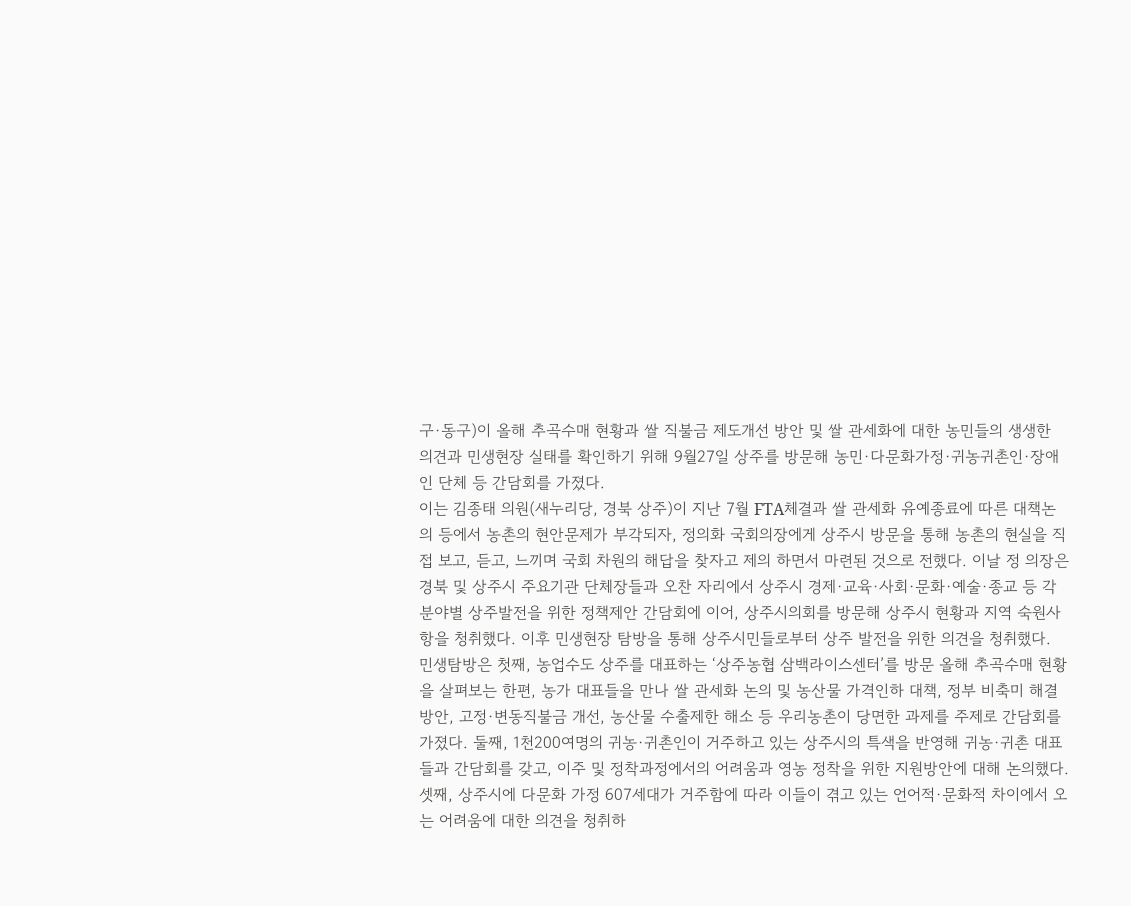구·동구)이 올해 추곡수매 현황과 쌀 직불금 제도개선 방안 및 쌀 관세화에 대한 농민들의 생생한 의견과 민생현장 실태를 확인하기 위해 9월27일 상주를 방문해 농민·다문화가정·귀농귀촌인·장애인 단체 등 간담회를 가졌다.
이는 김종태 의원(새누리당, 경북 상주)이 지난 7월 FTA체결과 쌀 관세화 유예종료에 따른 대책논의 등에서 농촌의 현안문제가 부각되자, 정의화 국회의장에게 상주시 방문을 통해 농촌의 현실을 직접 보고, 듣고, 느끼며 국회 차원의 해답을 찾자고 제의 하면서 마련된 것으로 전했다. 이날 정 의장은 경북 및 상주시 주요기관 단체장들과 오찬 자리에서 상주시 경제·교육·사회·문화·예술·종교 등 각 분야별 상주발전을 위한 정책제안 간담회에 이어, 상주시의회를 방문해 상주시 현황과 지역 숙원사항을 청취했다. 이후 민생현장 탐방을 통해 상주시민들로부터 상주 발전을 위한 의견을 청취했다. 민생탐방은 첫째, 농업수도 상주를 대표하는 ‘상주농협 삼백라이스센터’를 방문 올해 추곡수매 현황을 살펴보는 한편, 농가 대표들을 만나 쌀 관세화 논의 및 농산물 가격인하 대책, 정부 비축미 해결방안, 고정·변동직불금 개선, 농산물 수출제한 해소 등 우리농촌이 당면한 과제를 주제로 간담회를 가졌다. 둘째, 1천200여명의 귀농·귀촌인이 거주하고 있는 상주시의 특색을 반영해 귀농·귀촌 대표들과 간담회를 갖고, 이주 및 정착과정에서의 어려움과 영농 정착을 위한 지원방안에 대해 논의했다. 셋째, 상주시에 다문화 가정 607세대가 거주함에 따라 이들이 겪고 있는 언어적·문화적 차이에서 오는 어려움에 대한 의견을 청취하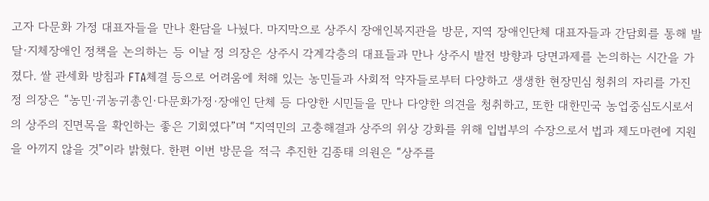고자 다문화 가정 대표자들을 만나 환담을 나눴다. 마지막으로 상주시 장애인복지관을 방문, 지역 장애인단체 대표자들과 간담회를 통해 발달·지체장애인 정책을 논의하는 등 이날 정 의장은 상주시 각계각층의 대표들과 만나 상주시 발전 방향과 당면과제를 논의하는 시간을 가졌다. 쌀 관세화 방침과 FTA체결 등으로 어려움에 처해 있는 농민들과 사회적 약자들로부터 다양하고 생생한 현장민심 청취의 자리를 가진 정 의장은 “농민·귀농귀총인·다문화가정·장애인 단체 등 다양한 시민들을 만나 다양한 의견을 청취하고, 또한 대한민국 농업중심도시로서의 상주의 진면목을 확인하는 좋은 기회였다”며 “지역민의 고충해결과 상주의 위상 강화를 위해 입법부의 수장으로서 법과 제도마련에 지원을 아끼지 않을 것”이라 밝혔다. 한편 이번 방문을 적극 추진한 김종태 의원은 “상주를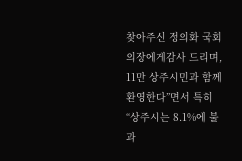찾아주신 정의화 국회의장에게감사 드리며, 11만 상주시민과 함께 환영한다”면서 특히 “상주시는 8.1%에 불과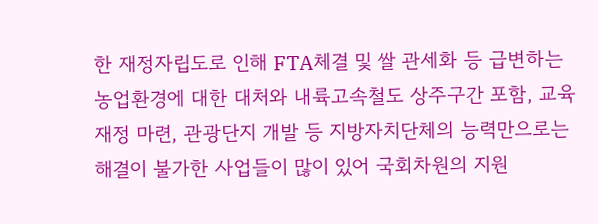한 재정자립도로 인해 FTA체결 및 쌀 관세화 등 급변하는 농업환경에 대한 대처와 내륙고속철도 상주구간 포함, 교육재정 마련, 관광단지 개발 등 지방자치단체의 능력만으로는 해결이 불가한 사업들이 많이 있어 국회차원의 지원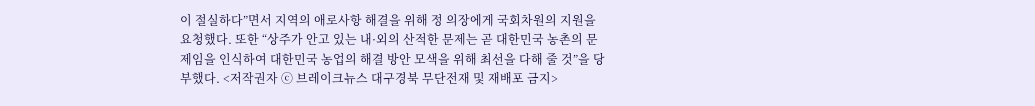이 절실하다”면서 지역의 애로사항 해결을 위해 정 의장에게 국회차원의 지원을 요청했다. 또한 “상주가 안고 있는 내·외의 산적한 문제는 곧 대한민국 농촌의 문제임을 인식하여 대한민국 농업의 해결 방안 모색을 위해 최선을 다해 줄 것”을 당부했다. <저작권자 ⓒ 브레이크뉴스 대구경북 무단전재 및 재배포 금지>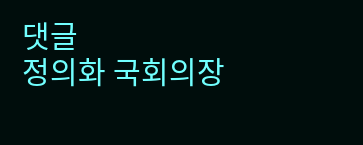댓글
정의화 국회의장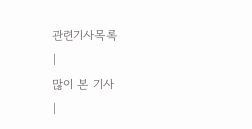관련기사목록
|
많이 본 기사
|